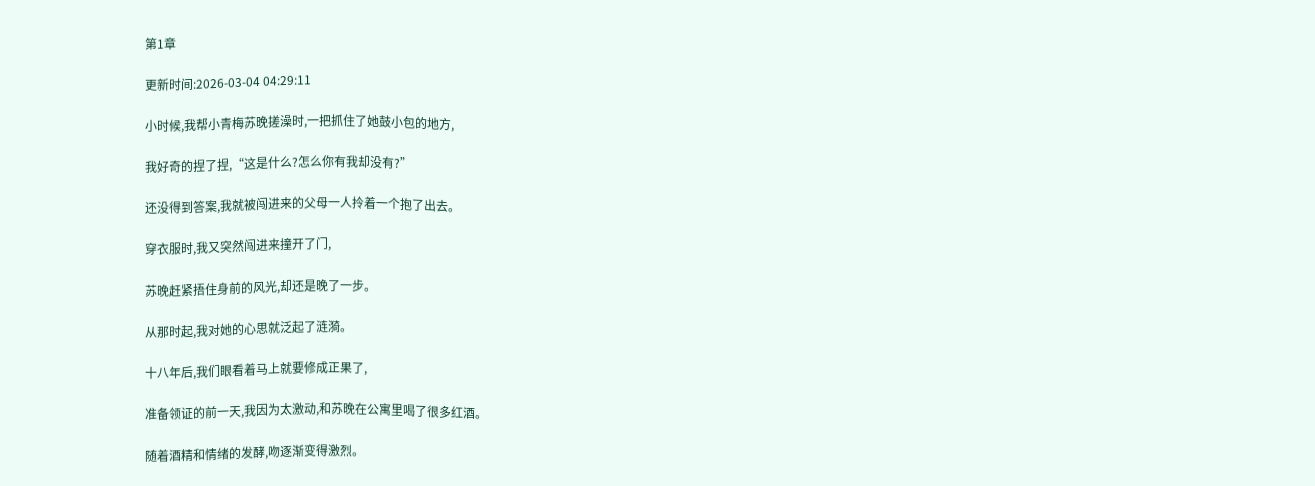第1章

更新时间:2026-03-04 04:29:11

小时候,我帮小青梅苏晚搓澡时,一把抓住了她鼓小包的地方,

我好奇的捏了捏,“这是什么?怎么你有我却没有?”

还没得到答案,我就被闯进来的父母一人拎着一个抱了出去。

穿衣服时,我又突然闯进来撞开了门,

苏晚赶紧捂住身前的风光,却还是晚了一步。

从那时起,我对她的心思就泛起了涟漪。

十八年后,我们眼看着马上就要修成正果了,

准备领证的前一天,我因为太激动,和苏晚在公寓里喝了很多红酒。

随着酒精和情绪的发酵,吻逐渐变得激烈。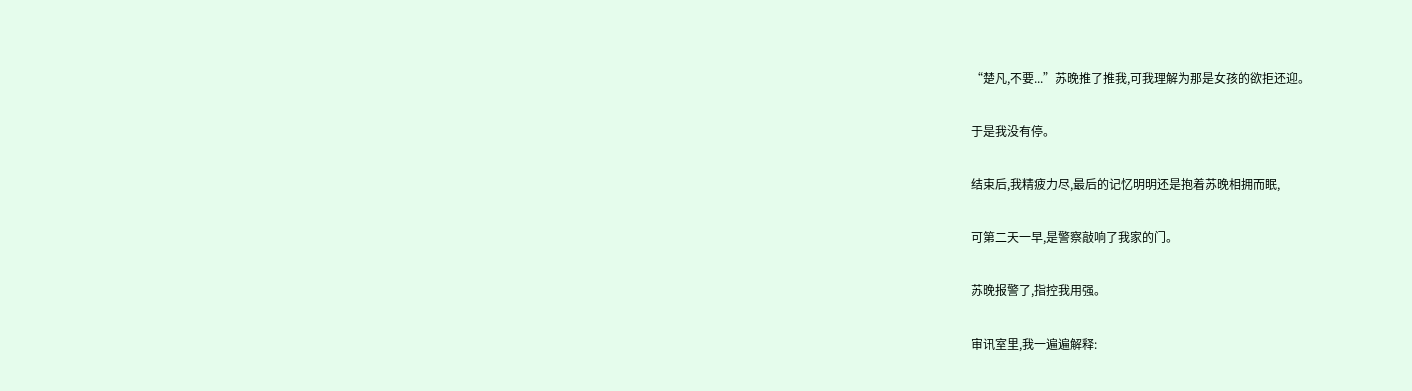“楚凡,不要...”苏晚推了推我,可我理解为那是女孩的欲拒还迎。

于是我没有停。

结束后,我精疲力尽,最后的记忆明明还是抱着苏晚相拥而眠,

可第二天一早,是警察敲响了我家的门。

苏晚报警了,指控我用强。

审讯室里,我一遍遍解释: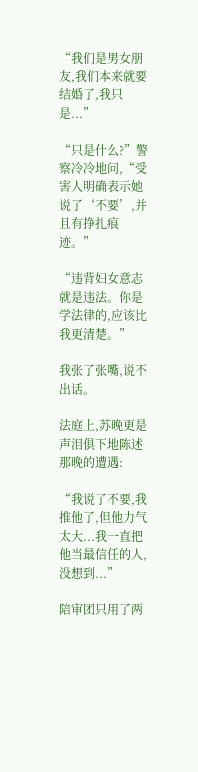“我们是男女朋友,我们本来就要结婚了,我只是...”

“只是什么?”警察冷冷地问,“受害人明确表示她说了‘不要’,并且有挣扎痕迹。”

“违背妇女意志就是违法。你是学法律的,应该比我更清楚。”

我张了张嘴,说不出话。

法庭上,苏晚更是声泪俱下地陈述那晚的遭遇:

“我说了不要,我推他了,但他力气太大...我一直把他当最信任的人,没想到...”

陪审团只用了两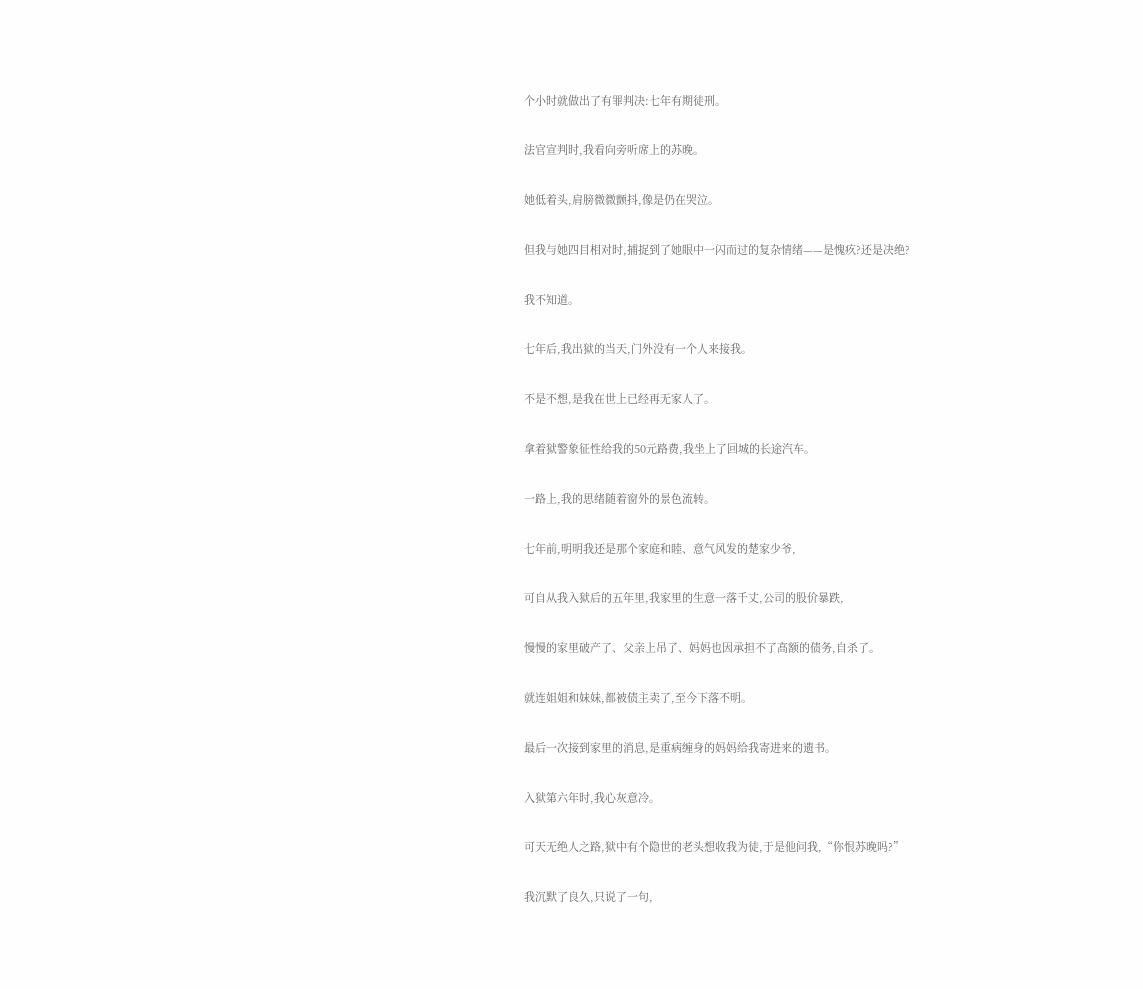个小时就做出了有罪判决:七年有期徒刑。

法官宣判时,我看向旁听席上的苏晚。

她低着头,肩膀微微颤抖,像是仍在哭泣。

但我与她四目相对时,捕捉到了她眼中一闪而过的复杂情绪——是愧疚?还是决绝?

我不知道。

七年后,我出狱的当天,门外没有一个人来接我。

不是不想,是我在世上已经再无家人了。

拿着狱警象征性给我的50元路费,我坐上了回城的长途汽车。

一路上,我的思绪随着窗外的景色流转。

七年前,明明我还是那个家庭和睦、意气风发的楚家少爷,

可自从我入狱后的五年里,我家里的生意一落千丈,公司的股价暴跌,

慢慢的家里破产了、父亲上吊了、妈妈也因承担不了高额的债务,自杀了。

就连姐姐和妹妹,都被债主卖了,至今下落不明。

最后一次接到家里的消息,是重病缠身的妈妈给我寄进来的遗书。

入狱第六年时,我心灰意冷。

可天无绝人之路,狱中有个隐世的老头想收我为徒,于是他问我,“你恨苏晚吗?”

我沉默了良久,只说了一句,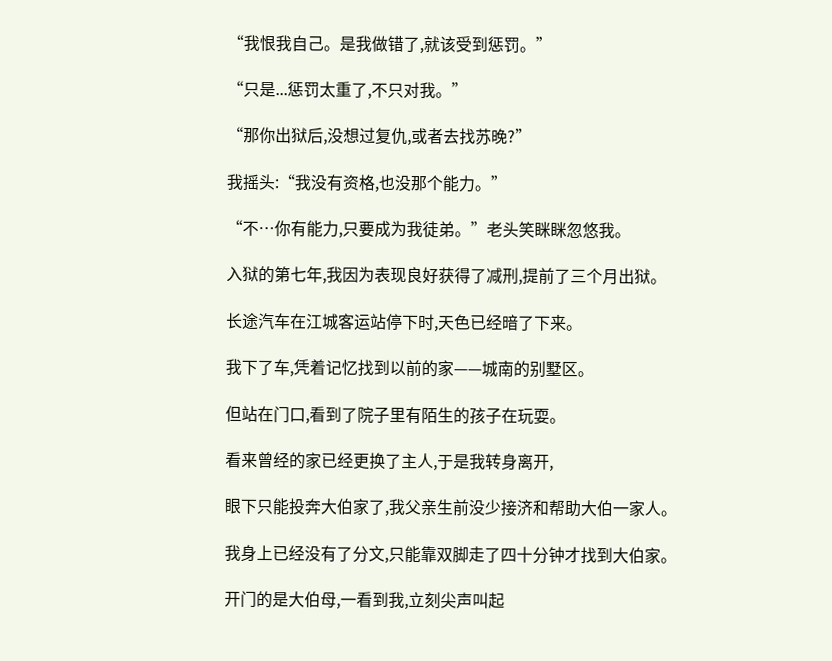“我恨我自己。是我做错了,就该受到惩罚。”

“只是...惩罚太重了,不只对我。”

“那你出狱后,没想过复仇,或者去找苏晚?”

我摇头:“我没有资格,也没那个能力。”

“不…你有能力,只要成为我徒弟。”老头笑眯眯忽悠我。

入狱的第七年,我因为表现良好获得了减刑,提前了三个月出狱。

长途汽车在江城客运站停下时,天色已经暗了下来。

我下了车,凭着记忆找到以前的家——城南的别墅区。

但站在门口,看到了院子里有陌生的孩子在玩耍。

看来曾经的家已经更换了主人,于是我转身离开,

眼下只能投奔大伯家了,我父亲生前没少接济和帮助大伯一家人。

我身上已经没有了分文,只能靠双脚走了四十分钟才找到大伯家。

开门的是大伯母,一看到我,立刻尖声叫起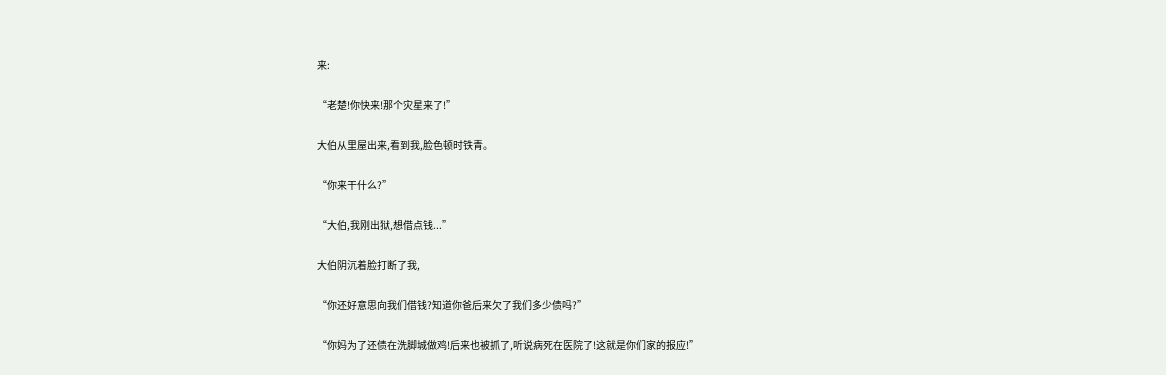来:

“老楚!你快来!那个灾星来了!”

大伯从里屋出来,看到我,脸色顿时铁青。

“你来干什么?”

“大伯,我刚出狱,想借点钱...”

大伯阴沉着脸打断了我,

“你还好意思向我们借钱?知道你爸后来欠了我们多少债吗?”

“你妈为了还债在洗脚城做鸡!后来也被抓了,听说病死在医院了!这就是你们家的报应!”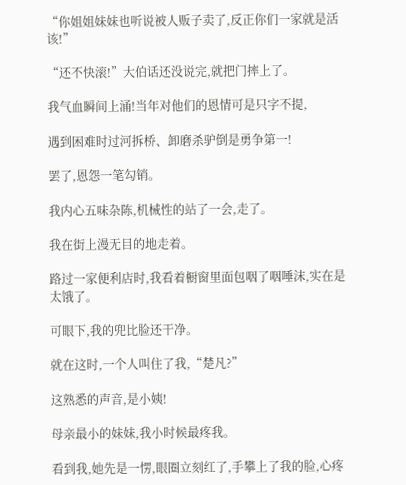“你姐姐妹妹也听说被人贩子卖了,反正你们一家就是活该!”

“还不快滚!”大伯话还没说完,就把门摔上了。

我气血瞬间上涌!当年对他们的恩情可是只字不提,

遇到困难时过河拆桥、卸磨杀驴倒是勇争第一!

罢了,恩怨一笔勾销。

我内心五味杂陈,机械性的站了一会,走了。

我在街上漫无目的地走着。

路过一家便利店时,我看着橱窗里面包咽了咽唾沫,实在是太饿了。

可眼下,我的兜比脸还干净。

就在这时,一个人叫住了我,“楚凡?”

这熟悉的声音,是小姨!

母亲最小的妹妹,我小时候最疼我。

看到我,她先是一愣,眼圈立刻红了,手攀上了我的脸,心疼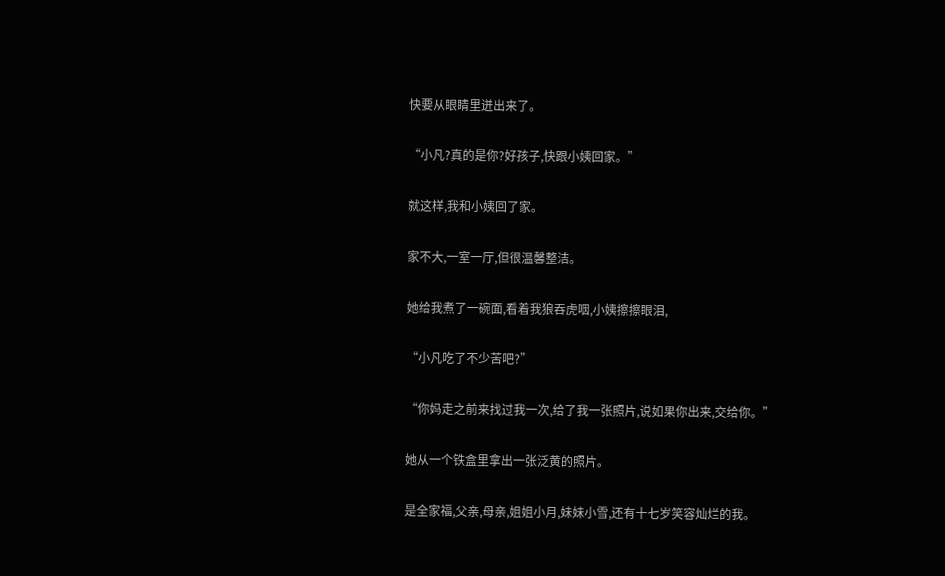快要从眼睛里迸出来了。

“小凡?真的是你?好孩子,快跟小姨回家。”

就这样,我和小姨回了家。

家不大,一室一厅,但很温馨整洁。

她给我煮了一碗面,看着我狼吞虎咽,小姨擦擦眼泪,

“小凡吃了不少苦吧?”

“你妈走之前来找过我一次,给了我一张照片,说如果你出来,交给你。”

她从一个铁盒里拿出一张泛黄的照片。

是全家福,父亲,母亲,姐姐小月,妹妹小雪,还有十七岁笑容灿烂的我。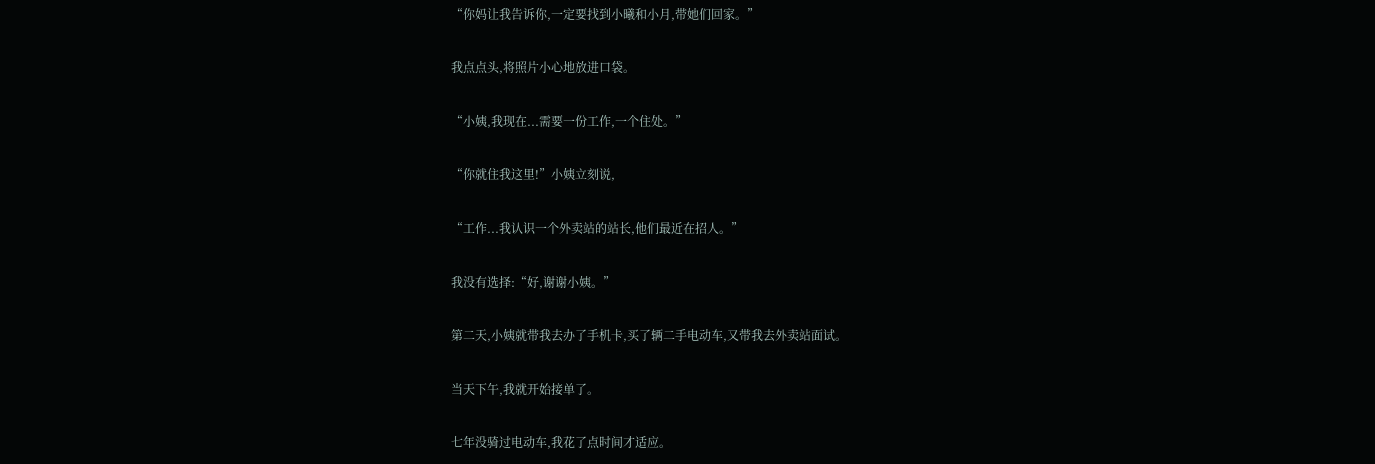“你妈让我告诉你,一定要找到小曦和小月,带她们回家。”

我点点头,将照片小心地放进口袋。

“小姨,我现在...需要一份工作,一个住处。”

“你就住我这里!”小姨立刻说,

“工作...我认识一个外卖站的站长,他们最近在招人。”

我没有选择:“好,谢谢小姨。”

第二天,小姨就带我去办了手机卡,买了辆二手电动车,又带我去外卖站面试。

当天下午,我就开始接单了。

七年没骑过电动车,我花了点时间才适应。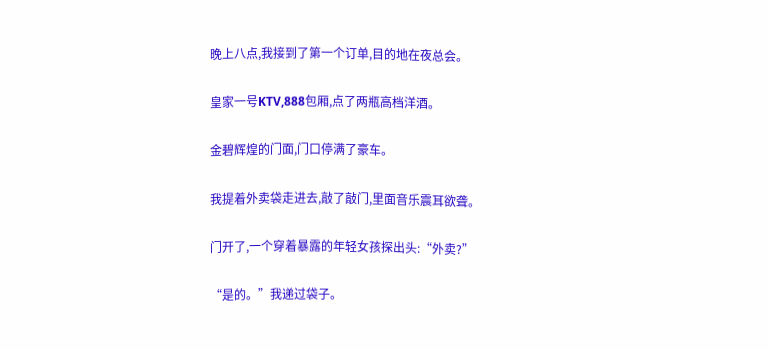晚上八点,我接到了第一个订单,目的地在夜总会。

皇家一号KTV,888包厢,点了两瓶高档洋酒。

金碧辉煌的门面,门口停满了豪车。

我提着外卖袋走进去,敲了敲门,里面音乐震耳欲聋。

门开了,一个穿着暴露的年轻女孩探出头:“外卖?”

“是的。”我递过袋子。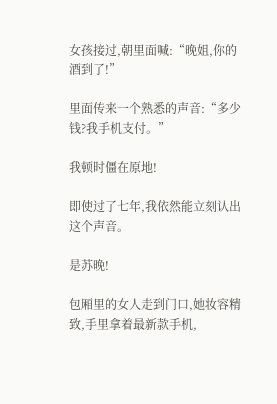女孩接过,朝里面喊:“晚姐,你的酒到了!”

里面传来一个熟悉的声音:“多少钱?我手机支付。”

我顿时僵在原地!

即使过了七年,我依然能立刻认出这个声音。

是苏晚!

包厢里的女人走到门口,她妆容精致,手里拿着最新款手机,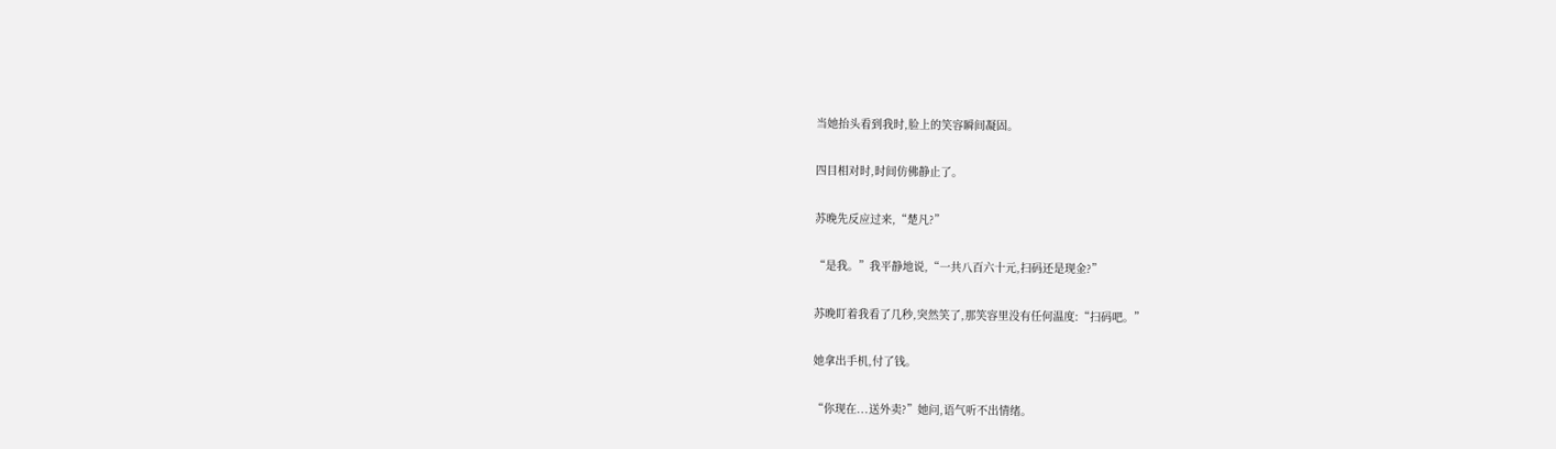当她抬头看到我时,脸上的笑容瞬间凝固。

四目相对时,时间仿佛静止了。

苏晚先反应过来,“楚凡?”

“是我。”我平静地说,“一共八百六十元,扫码还是现金?”

苏晚盯着我看了几秒,突然笑了,那笑容里没有任何温度:“扫码吧。”

她拿出手机,付了钱。

“你现在...送外卖?”她问,语气听不出情绪。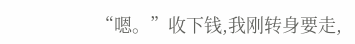“嗯。”收下钱,我刚转身要走,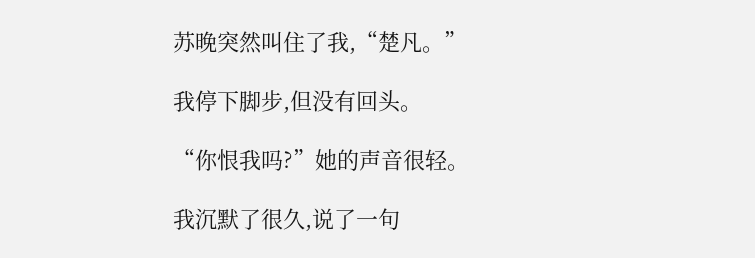苏晚突然叫住了我,“楚凡。”

我停下脚步,但没有回头。

“你恨我吗?”她的声音很轻。

我沉默了很久,说了一句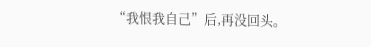“我恨我自己”后,再没回头。